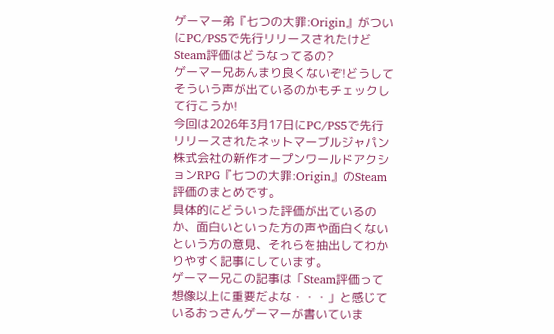ゲーマー弟『七つの大罪:Origin』がついにPC/PS5で先行リリースされたけどSteam評価はどうなってるの?
ゲーマー兄あんまり良くないぞ!どうしてそういう声が出ているのかもチェックして行こうか!
今回は2026年3月17日にPC/PS5で先行リリースされたネットマーブルジャパン株式会社の新作オープンワールドアクションRPG『七つの大罪:Origin』のSteam評価のまとめです。
具体的にどういった評価が出ているのか、面白いといった方の声や面白くないという方の意見、それらを抽出してわかりやすく記事にしています。
ゲーマー兄この記事は「Steam評価って想像以上に重要だよな・・・」と感じているおっさんゲーマーが書いていま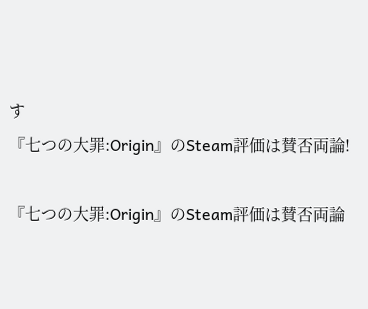す
『七つの大罪:Origin』のSteam評価は賛否両論!

『七つの大罪:Origin』のSteam評価は賛否両論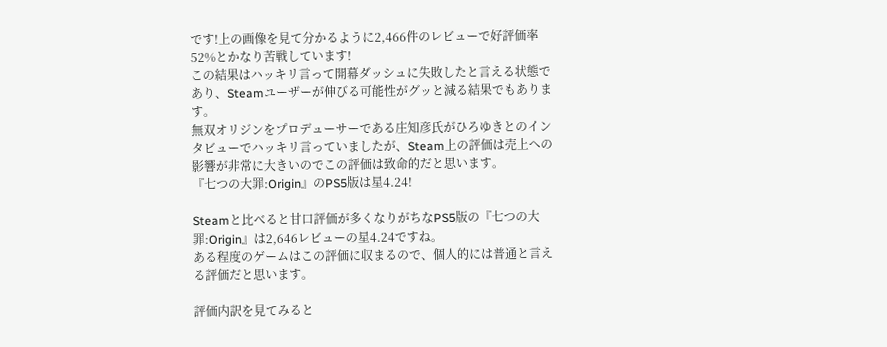です!上の画像を見て分かるように2,466件のレビューで好評価率52%とかなり苦戦しています!
この結果はハッキリ言って開幕ダッシュに失敗したと言える状態であり、Steamユーザーが伸びる可能性がグッと減る結果でもあります。
無双オリジンをプロデューサーである庄知彦氏がひろゆきとのインタビューでハッキリ言っていましたが、Steam上の評価は売上への影響が非常に大きいのでこの評価は致命的だと思います。
『七つの大罪:Origin』のPS5版は星4.24!

Steamと比べると甘口評価が多くなりがちなPS5版の『七つの大罪:Origin』は2,646レビューの星4.24ですね。
ある程度のゲームはこの評価に収まるので、個人的には普通と言える評価だと思います。

評価内訳を見てみると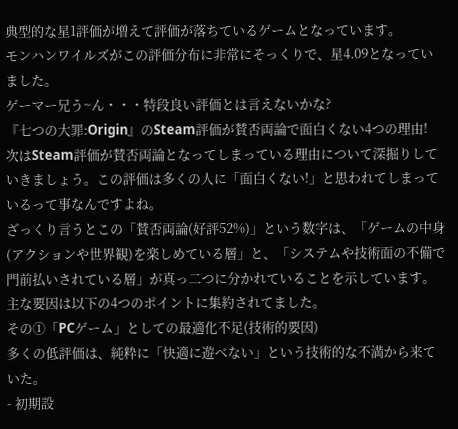典型的な星1評価が増えて評価が落ちているゲームとなっています。
モンハンワイルズがこの評価分布に非常にそっくりで、星4.09となっていました。
ゲーマー兄う~ん・・・特段良い評価とは言えないかな?
『七つの大罪:Origin』のSteam評価が賛否両論で面白くない4つの理由!
次はSteam評価が賛否両論となってしまっている理由について深掘りしていきましょう。この評価は多くの人に「面白くない!」と思われてしまっているって事なんですよね。
ざっくり言うとこの「賛否両論(好評52%)」という数字は、「ゲームの中身(アクションや世界観)を楽しめている層」と、「システムや技術面の不備で門前払いされている層」が真っ二つに分かれていることを示しています。
主な要因は以下の4つのポイントに集約されてました。
その①「PCゲーム」としての最適化不足(技術的要因)
多くの低評価は、純粋に「快適に遊べない」という技術的な不満から来ていた。
- 初期設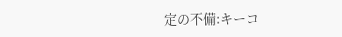定の不備:キーコ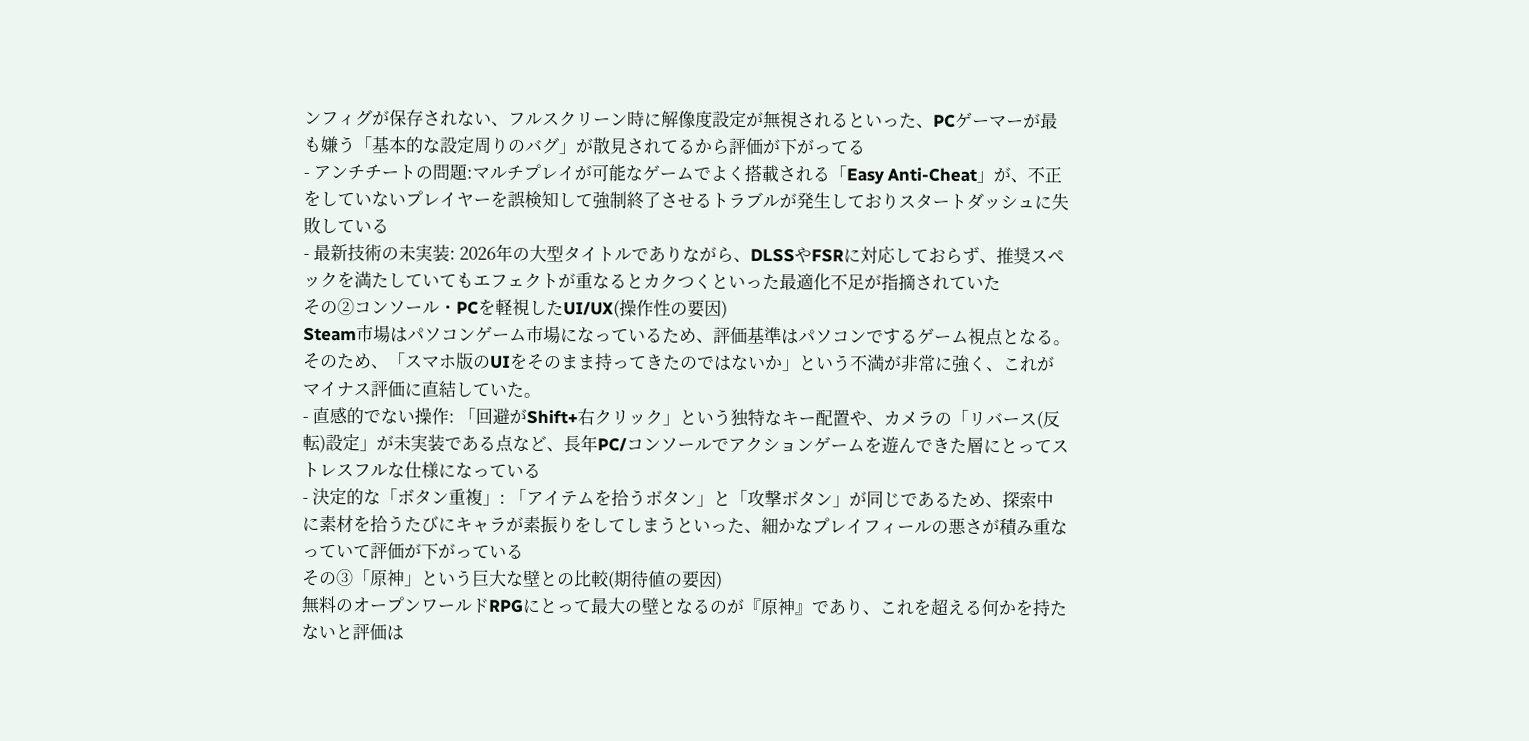ンフィグが保存されない、フルスクリーン時に解像度設定が無視されるといった、PCゲーマーが最も嫌う「基本的な設定周りのバグ」が散見されてるから評価が下がってる
- アンチチートの問題:マルチプレイが可能なゲームでよく搭載される「Easy Anti-Cheat」が、不正をしていないプレイヤーを誤検知して強制終了させるトラブルが発生しておりスタートダッシュに失敗している
- 最新技術の未実装: 2026年の大型タイトルでありながら、DLSSやFSRに対応しておらず、推奨スペックを満たしていてもエフェクトが重なるとカクつくといった最適化不足が指摘されていた
その②コンソール・PCを軽視したUI/UX(操作性の要因)
Steam市場はパソコンゲーム市場になっているため、評価基準はパソコンでするゲーム視点となる。
そのため、「スマホ版のUIをそのまま持ってきたのではないか」という不満が非常に強く、これがマイナス評価に直結していた。
- 直感的でない操作: 「回避がShift+右クリック」という独特なキー配置や、カメラの「リバース(反転)設定」が未実装である点など、長年PC/コンソールでアクションゲームを遊んできた層にとってストレスフルな仕様になっている
- 決定的な「ボタン重複」: 「アイテムを拾うボタン」と「攻撃ボタン」が同じであるため、探索中に素材を拾うたびにキャラが素振りをしてしまうといった、細かなプレイフィールの悪さが積み重なっていて評価が下がっている
その③「原神」という巨大な壁との比較(期待値の要因)
無料のオープンワールドRPGにとって最大の壁となるのが『原神』であり、これを超える何かを持たないと評価は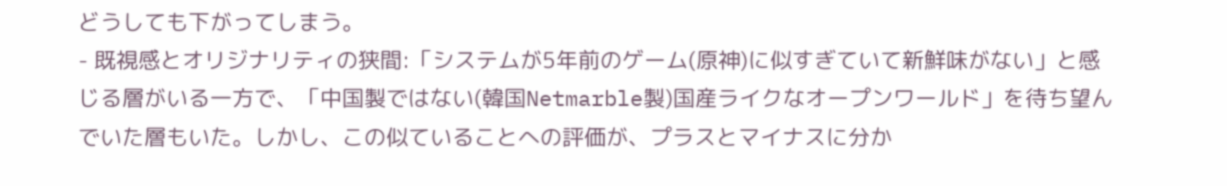どうしても下がってしまう。
- 既視感とオリジナリティの狭間:「システムが5年前のゲーム(原神)に似すぎていて新鮮味がない」と感じる層がいる一方で、「中国製ではない(韓国Netmarble製)国産ライクなオープンワールド」を待ち望んでいた層もいた。しかし、この似ていることへの評価が、プラスとマイナスに分か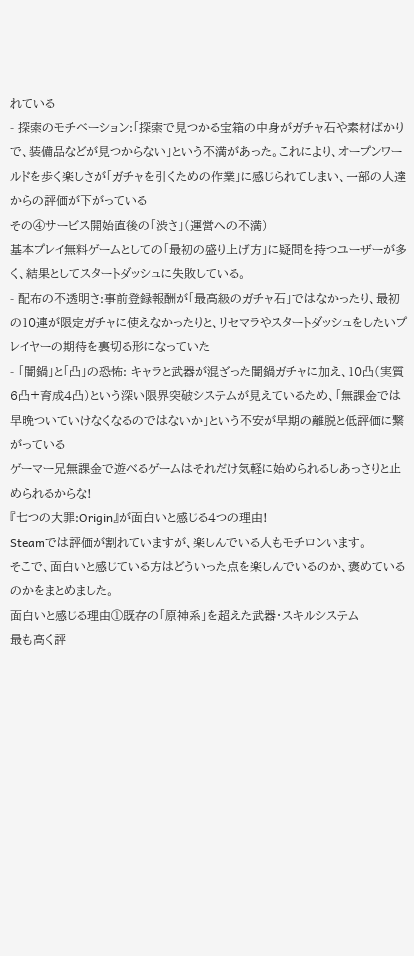れている
- 探索のモチベーション:「探索で見つかる宝箱の中身がガチャ石や素材ばかりで、装備品などが見つからない」という不満があった。これにより、オープンワールドを歩く楽しさが「ガチャを引くための作業」に感じられてしまい、一部の人達からの評価が下がっている
その④サービス開始直後の「渋さ」(運営への不満)
基本プレイ無料ゲームとしての「最初の盛り上げ方」に疑問を持つユーザーが多く、結果としてスタートダッシュに失敗している。
- 配布の不透明さ:事前登録報酬が「最高級のガチャ石」ではなかったり、最初の10連が限定ガチャに使えなかったりと、リセマラやスタートダッシュをしたいプレイヤーの期待を裏切る形になっていた
- 「闇鍋」と「凸」の恐怖: キャラと武器が混ざった闇鍋ガチャに加え、10凸(実質6凸+育成4凸)という深い限界突破システムが見えているため、「無課金では早晩ついていけなくなるのではないか」という不安が早期の離脱と低評価に繋がっている
ゲーマー兄無課金で遊べるゲームはそれだけ気軽に始められるしあっさりと止められるからな!
『七つの大罪:Origin』が面白いと感じる4つの理由!
Steamでは評価が割れていますが、楽しんでいる人もモチロンいます。
そこで、面白いと感じている方はどういった点を楽しんでいるのか、褒めているのかをまとめました。
面白いと感じる理由①既存の「原神系」を超えた武器・スキルシステム
最も高く評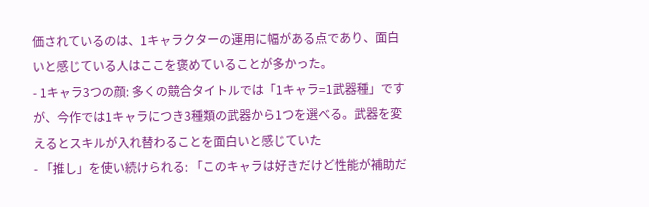価されているのは、1キャラクターの運用に幅がある点であり、面白いと感じている人はここを褒めていることが多かった。
- 1キャラ3つの顔: 多くの競合タイトルでは「1キャラ=1武器種」ですが、今作では1キャラにつき3種類の武器から1つを選べる。武器を変えるとスキルが入れ替わることを面白いと感じていた
- 「推し」を使い続けられる: 「このキャラは好きだけど性能が補助だ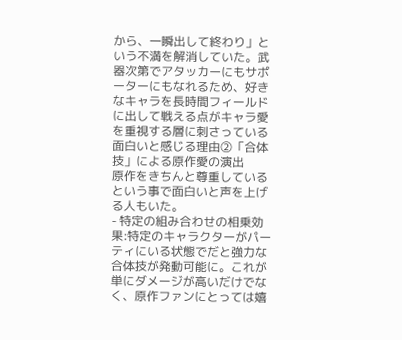から、一瞬出して終わり」という不満を解消していた。武器次第でアタッカーにもサポーターにもなれるため、好きなキャラを長時間フィールドに出して戦える点がキャラ愛を重視する層に刺さっている
面白いと感じる理由②「合体技」による原作愛の演出
原作をきちんと尊重しているという事で面白いと声を上げる人もいた。
- 特定の組み合わせの相乗効果:特定のキャラクターがパーティにいる状態でだと強力な合体技が発動可能に。これが単にダメージが高いだけでなく、原作ファンにとっては嬉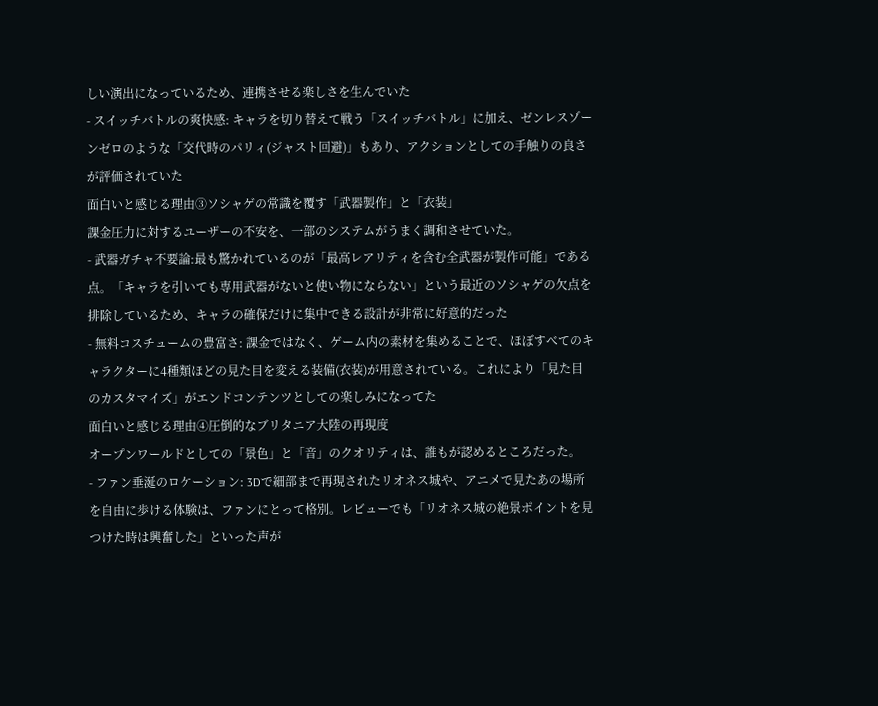しい演出になっているため、連携させる楽しさを生んでいた
- スイッチバトルの爽快感: キャラを切り替えて戦う「スイッチバトル」に加え、ゼンレスゾーンゼロのような「交代時のパリィ(ジャスト回避)」もあり、アクションとしての手触りの良さが評価されていた
面白いと感じる理由③ソシャゲの常識を覆す「武器製作」と「衣装」
課金圧力に対するユーザーの不安を、一部のシステムがうまく調和させていた。
- 武器ガチャ不要論:最も驚かれているのが「最高レアリティを含む全武器が製作可能」である点。「キャラを引いても専用武器がないと使い物にならない」という最近のソシャゲの欠点を排除しているため、キャラの確保だけに集中できる設計が非常に好意的だった
- 無料コスチュームの豊富さ: 課金ではなく、ゲーム内の素材を集めることで、ほぼすべてのキャラクターに4種類ほどの見た目を変える装備(衣装)が用意されている。これにより「見た目のカスタマイズ」がエンドコンテンツとしての楽しみになってた
面白いと感じる理由④圧倒的なブリタニア大陸の再現度
オープンワールドとしての「景色」と「音」のクオリティは、誰もが認めるところだった。
- ファン垂涎のロケーション: 3Dで細部まで再現されたリオネス城や、アニメで見たあの場所を自由に歩ける体験は、ファンにとって格別。レビューでも「リオネス城の絶景ポイントを見つけた時は興奮した」といった声が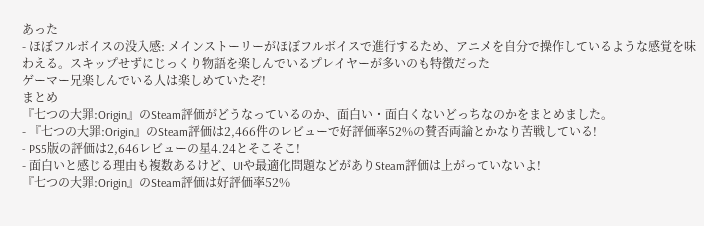あった
- ほぼフルボイスの没入感: メインストーリーがほぼフルボイスで進行するため、アニメを自分で操作しているような感覚を味わえる。スキップせずにじっくり物語を楽しんでいるプレイヤーが多いのも特徴だった
ゲーマー兄楽しんでいる人は楽しめていたぞ!
まとめ
『七つの大罪:Origin』のSteam評価がどうなっているのか、面白い・面白くないどっちなのかをまとめました。
- 『七つの大罪:Origin』のSteam評価は2,466件のレビューで好評価率52%の賛否両論とかなり苦戦している!
- PS5版の評価は2,646レビューの星4.24とそこそこ!
- 面白いと感じる理由も複数あるけど、UIや最適化問題などがありSteam評価は上がっていないよ!
『七つの大罪:Origin』のSteam評価は好評価率52%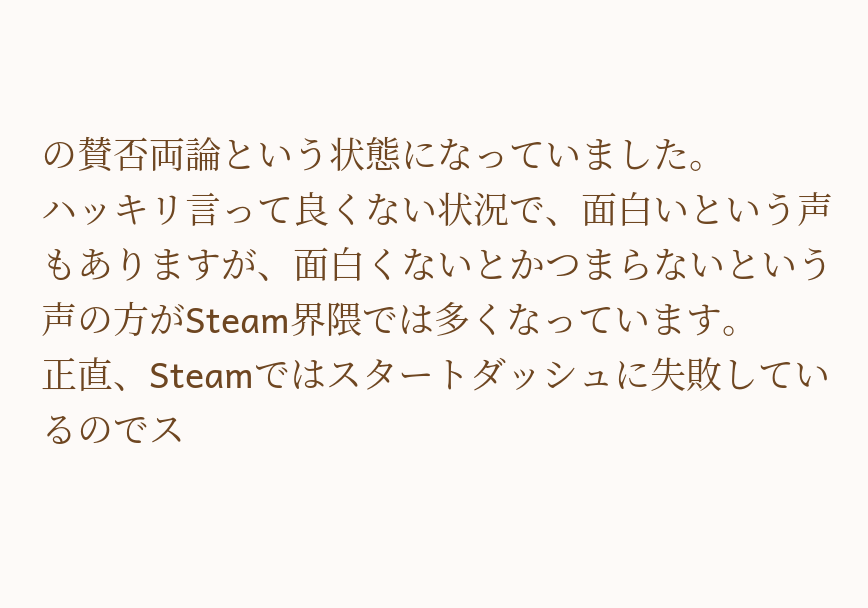の賛否両論という状態になっていました。
ハッキリ言って良くない状況で、面白いという声もありますが、面白くないとかつまらないという声の方がSteam界隈では多くなっています。
正直、Steamではスタートダッシュに失敗しているのでス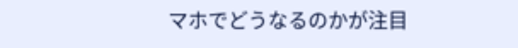マホでどうなるのかが注目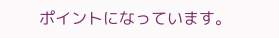ポイントになっています。